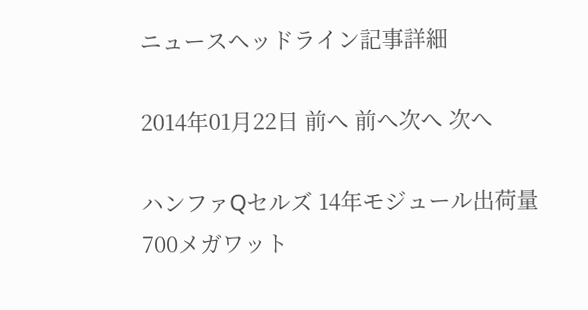ニュースヘッドライン記事詳細

2014年01月22日 前へ 前へ次へ 次へ

ハンファQセルズ 14年モジュール出荷量 700メガワット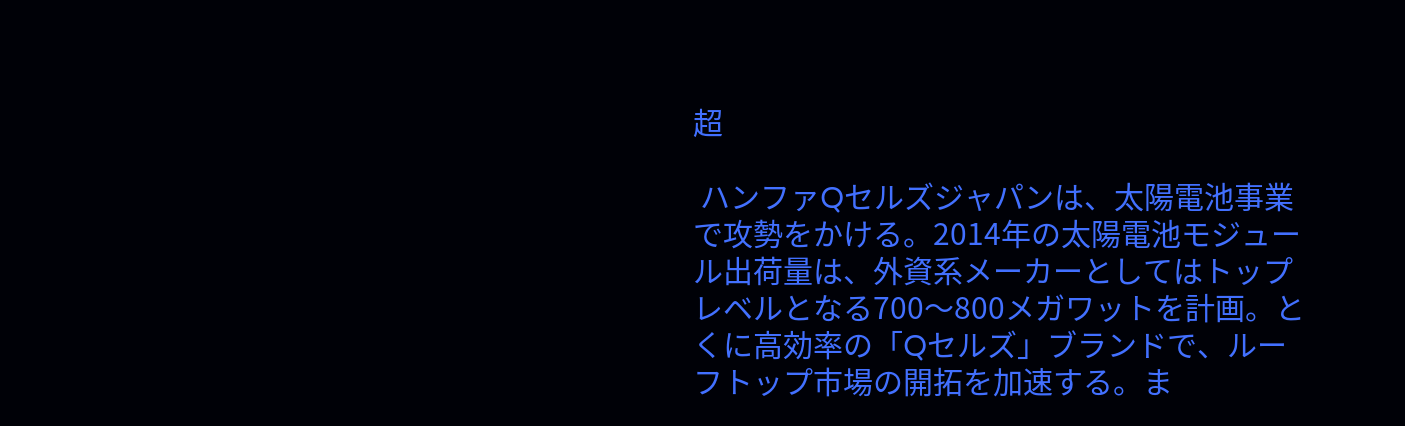超

 ハンファQセルズジャパンは、太陽電池事業で攻勢をかける。2014年の太陽電池モジュール出荷量は、外資系メーカーとしてはトップレベルとなる700〜800メガワットを計画。とくに高効率の「Qセルズ」ブランドで、ルーフトップ市場の開拓を加速する。ま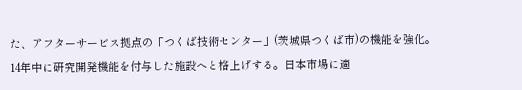た、アフターサービス拠点の「つくば技術センター」(茨城県つくば市)の機能を強化。14年中に研究開発機能を付与した施設へと格上げする。日本市場に適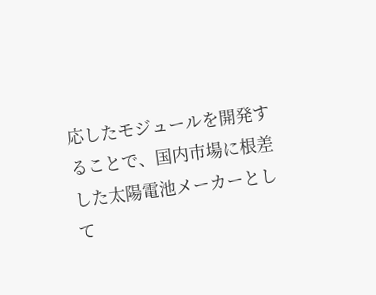応したモジュールを開発することで、国内市場に根差した太陽電池メーカーとして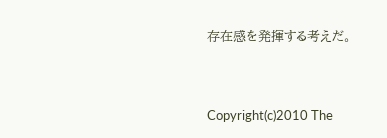存在感を発揮する考えだ。


Copyright(c)2010 The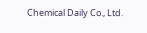Chemical Daily Co., Ltd.